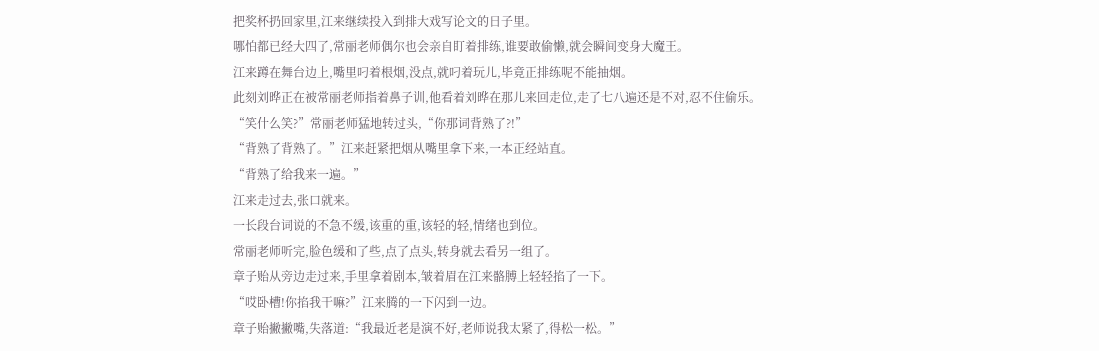把奖杯扔回家里,江来继续投入到排大戏写论文的日子里。
哪怕都已经大四了,常丽老师偶尔也会亲自盯着排练,谁要敢偷懒,就会瞬间变身大魔王。
江来蹲在舞台边上,嘴里叼着根烟,没点,就叼着玩儿,毕竟正排练呢不能抽烟。
此刻刘晔正在被常丽老师指着鼻子训,他看着刘晔在那儿来回走位,走了七八遍还是不对,忍不住偷乐。
“笑什么笑?”常丽老师猛地转过头,“你那词背熟了?!”
“背熟了背熟了。”江来赶紧把烟从嘴里拿下来,一本正经站直。
“背熟了给我来一遍。”
江来走过去,张口就来。
一长段台词说的不急不缓,该重的重,该轻的轻,情绪也到位。
常丽老师听完,脸色缓和了些,点了点头,转身就去看另一组了。
章子贻从旁边走过来,手里拿着剧本,皱着眉在江来骼膊上轻轻掐了一下。
“哎卧槽!你掐我干嘛?”江来腾的一下闪到一边。
章子贻撇撇嘴,失落道:“我最近老是演不好,老师说我太紧了,得松一松。”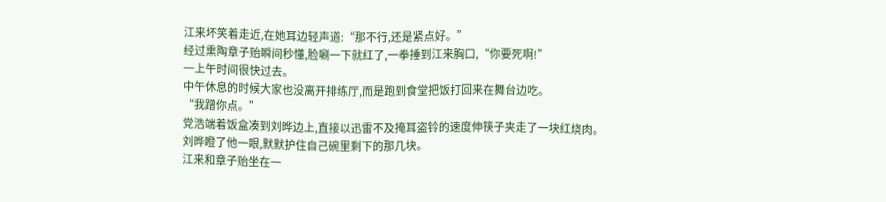江来坏笑着走近,在她耳边轻声道:“那不行,还是紧点好。”
经过熏陶章子贻瞬间秒懂,脸唰一下就红了,一拳捶到江来胸口,“你要死啊!”
一上午时间很快过去。
中午休息的时候大家也没离开排练厅,而是跑到食堂把饭打回来在舞台边吃。
“我蹭你点。”
党浩端着饭盒凑到刘晔边上,直接以迅雷不及掩耳盗铃的速度伸筷子夹走了一块红烧肉。
刘晔瞪了他一眼,默默护住自己碗里剩下的那几块。
江来和章子贻坐在一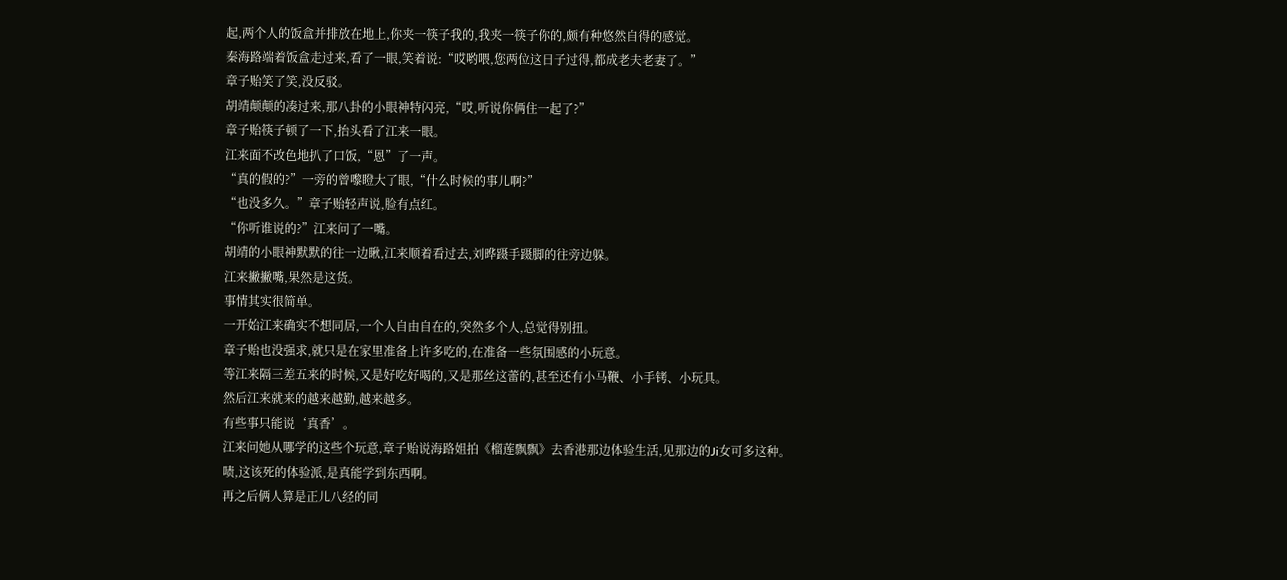起,两个人的饭盒并排放在地上,你夹一筷子我的,我夹一筷子你的,颇有种悠然自得的感觉。
秦海路端着饭盒走过来,看了一眼,笑着说:“哎哟喂,您两位这日子过得,都成老夫老妻了。”
章子贻笑了笑,没反驳。
胡靖颠颠的凑过来,那八卦的小眼神特闪亮,“哎,听说你俩住一起了?”
章子贻筷子顿了一下,抬头看了江来一眼。
江来面不改色地扒了口饭,“恩”了一声。
“真的假的?”一旁的曾嚟瞪大了眼,“什么时候的事儿啊?”
“也没多久。”章子贻轻声说,脸有点红。
“你听谁说的?”江来问了一嘴。
胡靖的小眼神默默的往一边瞅,江来顺着看过去,刘晔蹑手蹑脚的往旁边躲。
江来撇撇嘴,果然是这货。
事情其实很简单。
一开始江来确实不想同居,一个人自由自在的,突然多个人,总觉得别扭。
章子贻也没强求,就只是在家里准备上许多吃的,在准备一些氛围感的小玩意。
等江来隔三差五来的时候,又是好吃好喝的,又是那丝这蕾的,甚至还有小马鞭、小手铐、小玩具。
然后江来就来的越来越勤,越来越多。
有些事只能说‘真香’。
江来问她从哪学的这些个玩意,章子贻说海路姐拍《榴莲飘飘》去香港那边体验生活,见那边的Ji女可多这种。
啧,这该死的体验派,是真能学到东西啊。
再之后俩人算是正儿八经的同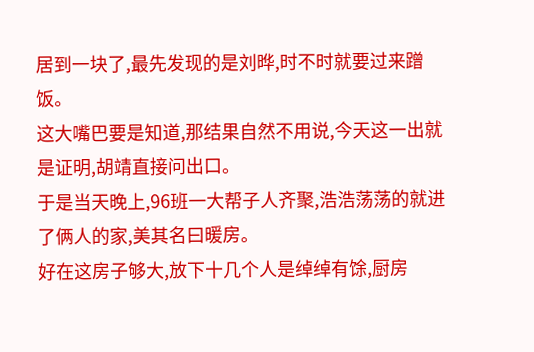居到一块了,最先发现的是刘晔,时不时就要过来蹭饭。
这大嘴巴要是知道,那结果自然不用说,今天这一出就是证明,胡靖直接问出口。
于是当天晚上,96班一大帮子人齐聚,浩浩荡荡的就进了俩人的家,美其名曰暖房。
好在这房子够大,放下十几个人是绰绰有馀,厨房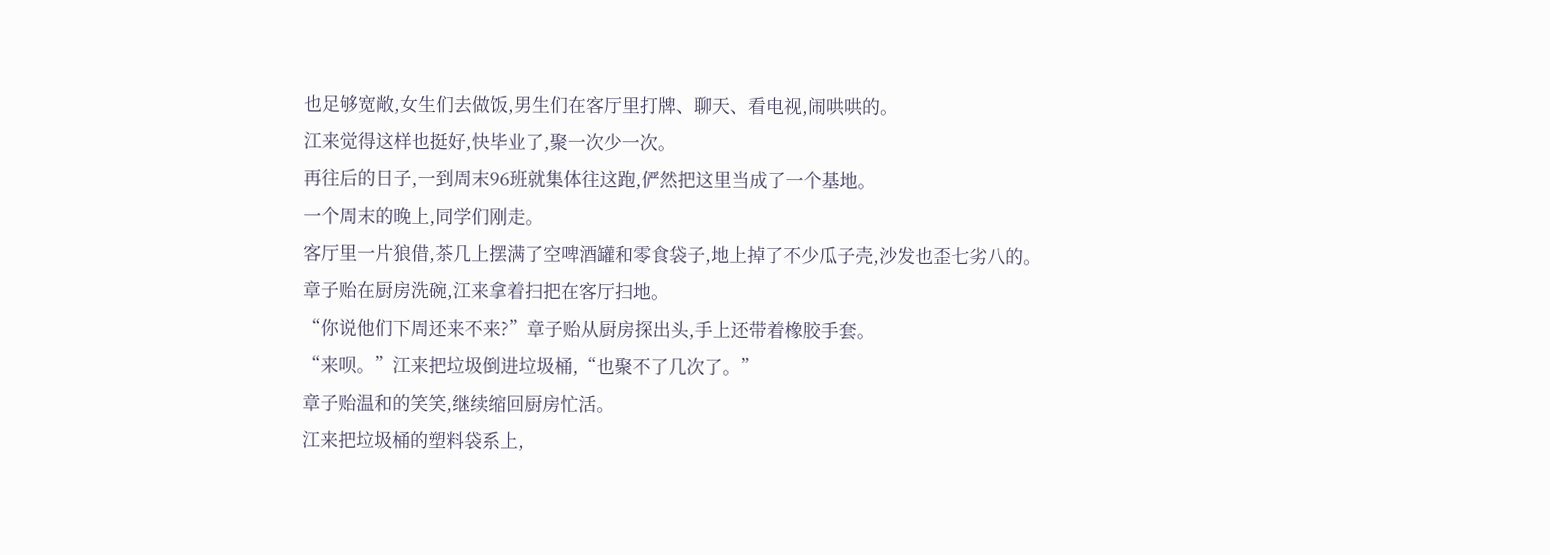也足够宽敞,女生们去做饭,男生们在客厅里打牌、聊天、看电视,闹哄哄的。
江来觉得这样也挺好,快毕业了,聚一次少一次。
再往后的日子,一到周末96班就集体往这跑,俨然把这里当成了一个基地。
一个周末的晚上,同学们刚走。
客厅里一片狼借,茶几上摆满了空啤酒罐和零食袋子,地上掉了不少瓜子壳,沙发也歪七劣八的。
章子贻在厨房洗碗,江来拿着扫把在客厅扫地。
“你说他们下周还来不来?”章子贻从厨房探出头,手上还带着橡胶手套。
“来呗。”江来把垃圾倒进垃圾桶,“也聚不了几次了。”
章子贻温和的笑笑,继续缩回厨房忙活。
江来把垃圾桶的塑料袋系上,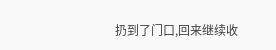扔到了门口,回来继续收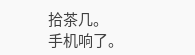拾茶几。
手机响了。